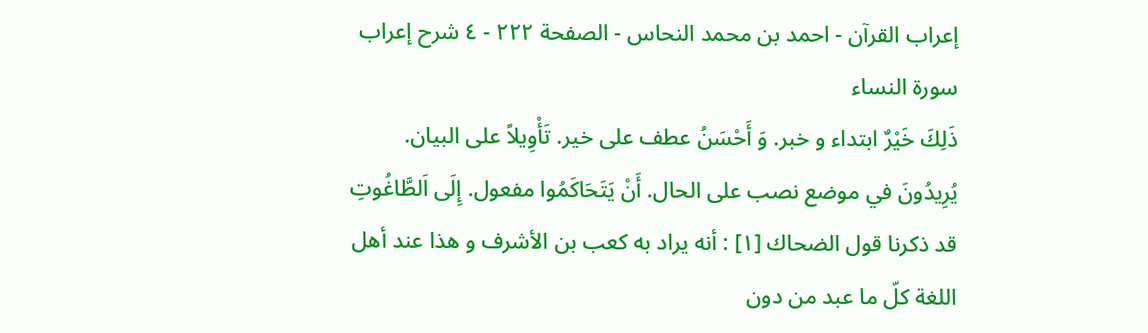إعراب القرآن - احمد بن محمد النحاس - الصفحة ٢٢٢ - ٤ شرح إعراب سورة النساء
ذَلِكَ خَيْرٌ ابتداء و خبر. وَ أَحْسَنُ عطف على خير. تَأْوِيلاً على البيان.
يُرِيدُونَ في موضع نصب على الحال. أَنْ يَتَحَاكَمُوا مفعول. إِلَى اَلطَّاغُوتِ قد ذكرنا قول الضحاك [١] : أنه يراد به كعب بن الأشرف و هذا عند أهل اللغة كلّ ما عبد من دون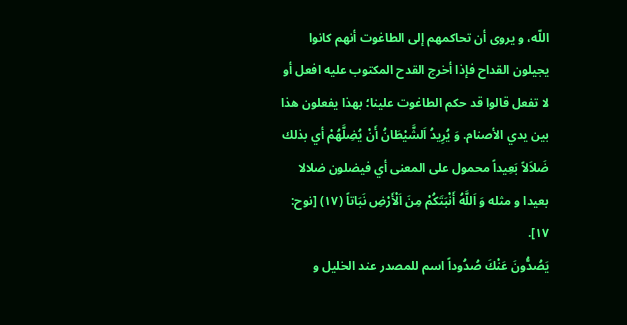اللّه، و يروى أن تحاكمهم إلى الطاغوت أنهم كانوا يجيلون القداح فإذا أخرج القدح المكتوب عليه افعل أو لا تفعل قالوا قد حكم الطاغوت علينا؛ بهذا يفعلون هذا بين يدي الأصنام. وَ يُرِيدُ اَلشَّيْطَانُ أَنْ يُضِلَّهُمْ أي بذلك ضَلاَلاً بَعِيداً محمول على المعنى أي فيضلون ضلالا بعيدا و مثله وَ اَللَّهُ أَنْبَتَكُمْ مِنَ اَلْأَرْضِ نَبَاتاً (١٧) [نوح: ١٧].
يَصُدُّونَ عَنْكَ صُدُوداً اسم للمصدر عند الخليل و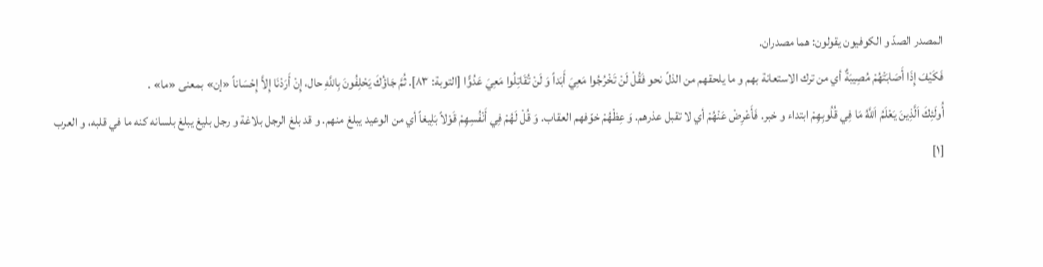المصدر الصدّ و الكوفيون يقولون: هما مصدران.
فَكَيْفَ إِذَا أَصَابَتْهُمْ مُصِيبَةٌ أي من ترك الاستعانة بهم و ما يلحقهم من الذلّ نحو فَقُلْ لَنْ تَخْرُجُوا مَعِيَ أَبَداً وَ لَنْ تُقَاتِلُوا مَعِيَ عَدُوًّا [التوبة: ٨٣]. ثُمَّ جَاؤُكَ يَحْلِفُونَ بِاللَّهِ حال، إِنْ أَرَدْنَا إِلاَّ إِحْسَاناً «إن» بمعنى «ما» .
أُولَئِكَ اَلَّذِينَ يَعْلَمُ اَللَّهُ مَا فِي قُلُوبِهِمْ ابتداء و خبر. فَأَعْرِضْ عَنْهُمْ أي لا تقبل عذرهم. وَ عِظْهُمْ خوّفهم العقاب. وَ قُلْ لَهُمْ فِي أَنْفُسِهِمْ قَوْلاً بَلِيغاً أي من الوعيد يبلغ منهم. و قد بلغ الرجل بلاغة و رجل بليغ يبلغ بلسانه كنه ما في قلبه، و العرب
[١]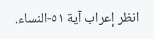انظر إعراب آية ٥١-النساء.